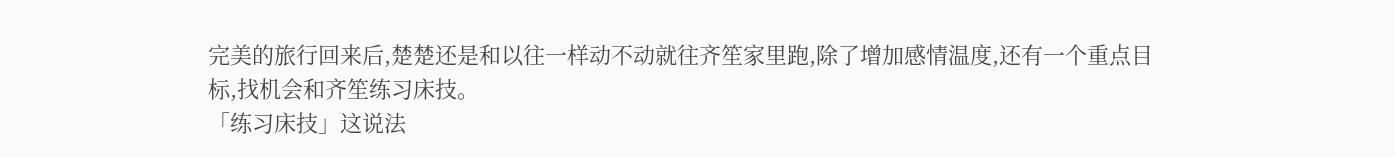完美的旅行回来后,楚楚还是和以往一样动不动就往齐笙家里跑,除了增加感情温度,还有一个重点目标,找机会和齐笙练习床技。
「练习床技」这说法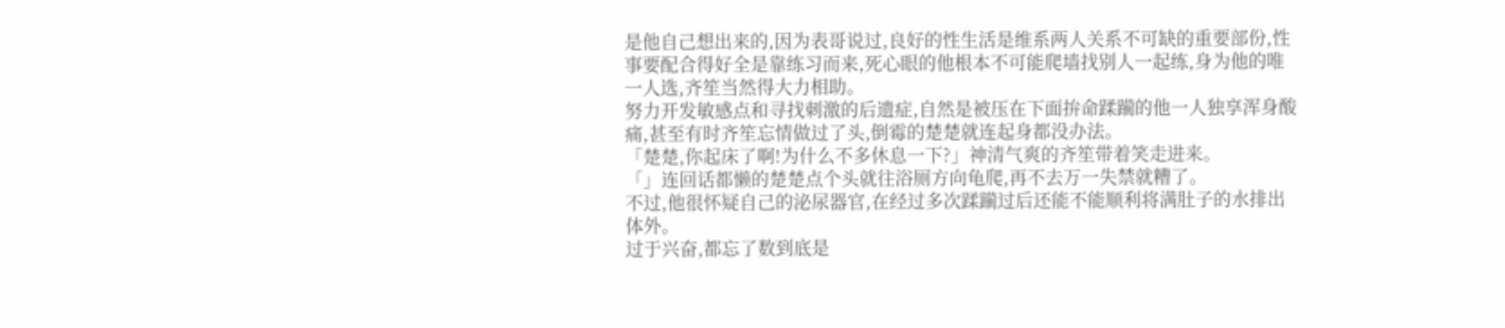是他自己想出来的,因为表哥说过,良好的性生活是维系两人关系不可缺的重要部份,性事要配合得好全是靠练习而来,死心眼的他根本不可能爬墙找别人一起练,身为他的唯一人选,齐笙当然得大力相助。
努力开发敏感点和寻找刺激的后遗症,自然是被压在下面拚命蹂躏的他一人独享浑身酸痛,甚至有时齐笙忘情做过了头,倒霉的楚楚就连起身都没办法。
「楚楚,你起床了啊!为什么不多休息一下?」神清气爽的齐笙带着笑走进来。
「」连回话都懒的楚楚点个头就往浴厕方向龟爬,再不去万一失禁就糟了。
不过,他很怀疑自己的泌尿器官,在经过多次蹂躏过后还能不能顺利将满肚子的水排出体外。
过于兴奋,都忘了数到底是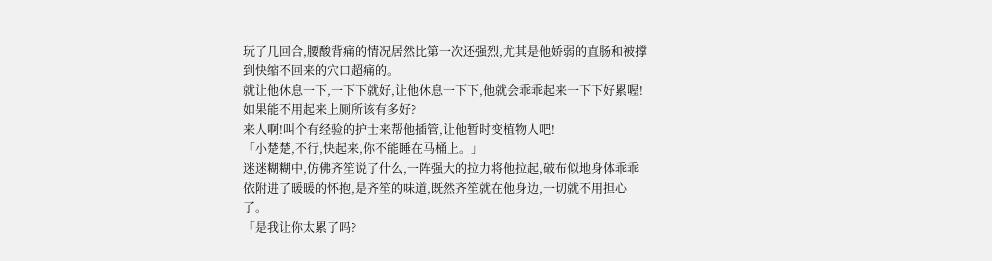玩了几回合,腰酸背痛的情况居然比第一次还强烈,尤其是他娇弱的直肠和被撑到快缩不回来的穴口超痛的。
就让他休息一下,一下下就好,让他休息一下下,他就会乖乖起来一下下好累喔!
如果能不用起来上厕所该有多好?
来人啊!叫个有经验的护士来帮他插管,让他暂时变植物人吧!
「小楚楚,不行,快起来,你不能睡在马桶上。」
迷迷糊糊中,仿佛齐笙说了什么,一阵强大的拉力将他拉起,破布似地身体乖乖依附进了暖暖的怀抱,是齐笙的味道,既然齐笙就在他身边,一切就不用担心了。
「是我让你太累了吗?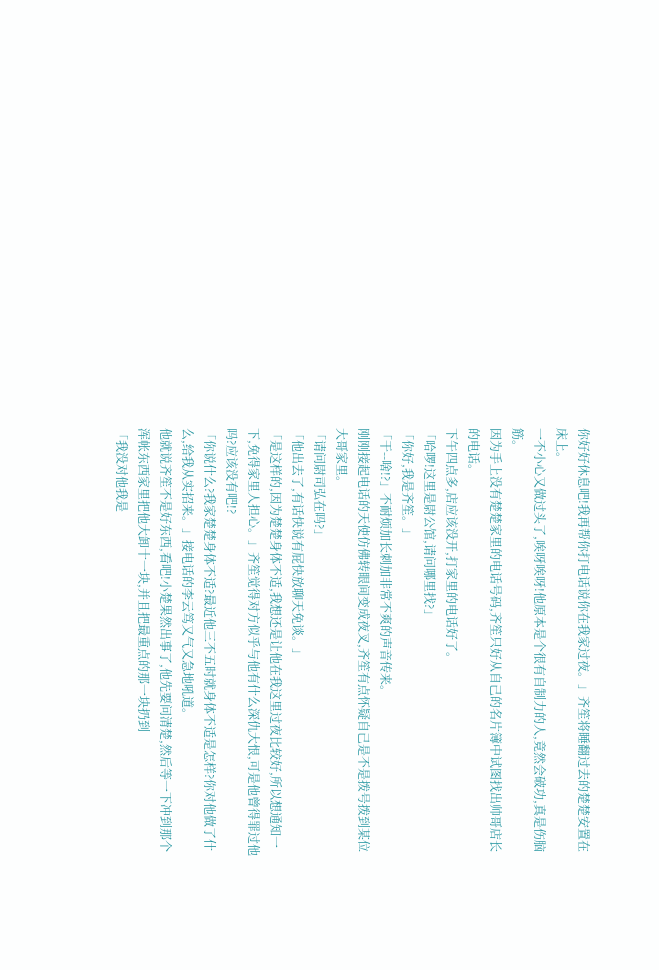你好好休息吧!我再帮你打电话说你在我家过夜。」齐笙将睡翻过去的楚楚安置在床上。
一不小心又做过头了,唉呀唉呀!他原本是个很有自制力的人,竟然会破功,真是伤脑筋。
因为手上没有楚楚家里的电话号码,齐笙只好从自己的名片簿中试图找出帅哥店长的电话。
下午四点多,店应该没开,打家里的电话好了。
「哈啰!这里是尉公馆,请问哪里找?」
「你好,我是齐笙。」
「干--啥!?」不耐烦加长刺加非常不爽的声音传来。
刚刚接起电话的天使仿佛转眼间变成夜叉,齐笙有点怀疑自己是不是拨号拨到某位大哥家里。
「请问尉司弘在吗?」
「他出去了,有话快说有屁快放聊天免谈。」
「是这样的,因为楚楚身体不适,我想还是让他在我这里过夜比较好,所以想通知一下,免得家里人担心。」齐笙觉得对方似乎与他有什么深仇大恨,可是他曾得罪过他吗?应该没有吧!?
「你说什么?我家楚楚身体不适?最近他三不五时就身体不适是怎样?你对他做了什么,给我从实招来。」接电话的李云笃又气又急地吼道。
他就说齐笙不是好东西,看吧!小楚果然出事了,他先要问清楚,然后等一下冲到那个浑帐东西家里把他大卸十一块,并且把最重点的那一块扔到
「我没对他我是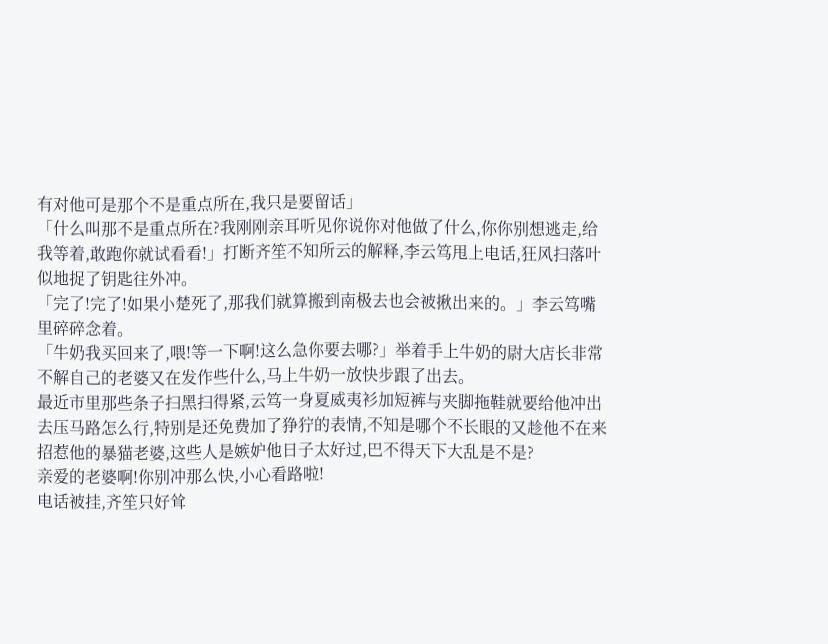有对他可是那个不是重点所在,我只是要留话」
「什么叫那不是重点所在?我刚刚亲耳听见你说你对他做了什么,你你别想逃走,给我等着,敢跑你就试看看!」打断齐笙不知所云的解释,李云笃甩上电话,狂风扫落叶似地捉了钥匙往外冲。
「完了!完了!如果小楚死了,那我们就算搬到南极去也会被揪出来的。」李云笃嘴里碎碎念着。
「牛奶我买回来了,喂!等一下啊!这么急你要去哪?」举着手上牛奶的尉大店长非常不解自己的老婆又在发作些什么,马上牛奶一放快步跟了出去。
最近市里那些条子扫黑扫得紧,云笃一身夏威夷衫加短裤与夹脚拖鞋就要给他冲出去压马路怎么行,特别是还免费加了狰狞的表情,不知是哪个不长眼的又趁他不在来招惹他的暴猫老婆,这些人是嫉妒他日子太好过,巴不得天下大乱是不是?
亲爱的老婆啊!你别冲那么快,小心看路啦!
电话被挂,齐笙只好耸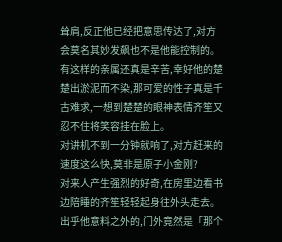耸肩,反正他已经把意思传达了,对方会莫名其妙发飙也不是他能控制的。
有这样的亲属还真是辛苦,幸好他的楚楚出淤泥而不染,那可爱的性子真是千古难求,一想到楚楚的眼神表情齐笙又忍不住将笑容挂在脸上。
对讲机不到一分钟就响了,对方赶来的速度这么快,莫非是原子小金刚?
对来人产生强烈的好奇,在房里边看书边陪睡的齐笙轻轻起身往外头走去。
出乎他意料之外的,门外竟然是「那个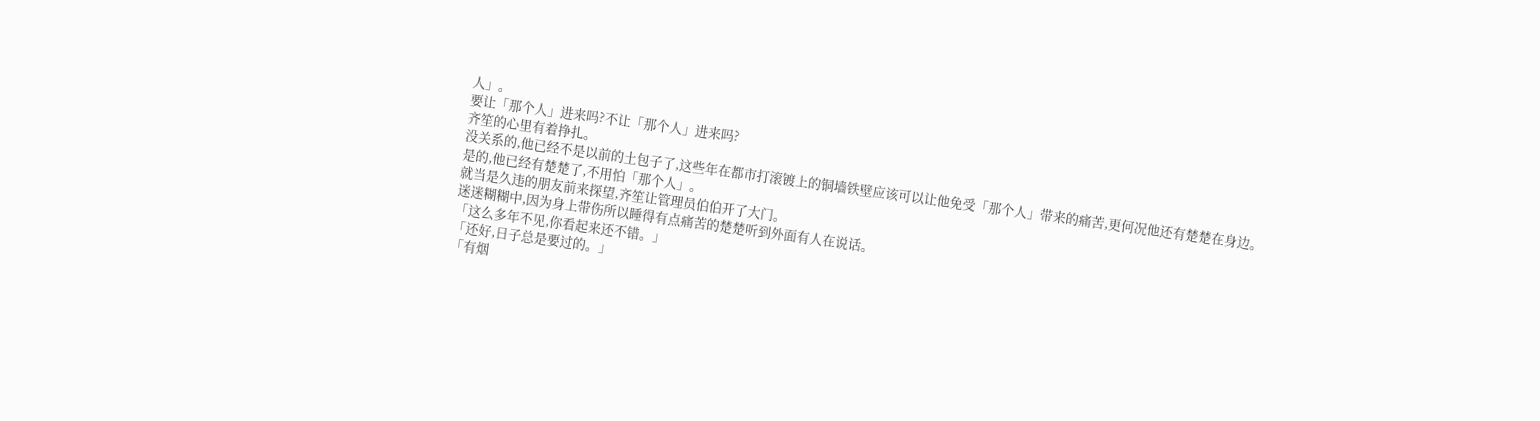人」。
要让「那个人」进来吗?不让「那个人」进来吗?
齐笙的心里有着挣扎。
没关系的,他已经不是以前的土包子了,这些年在都市打滚镀上的铜墙铁壁应该可以让他免受「那个人」带来的痛苦,更何况他还有楚楚在身边。
是的,他已经有楚楚了,不用怕「那个人」。
就当是久违的朋友前来探望,齐笙让管理员伯伯开了大门。
迷迷糊糊中,因为身上带伤所以睡得有点痛苦的楚楚听到外面有人在说话。
「这么多年不见,你看起来还不错。」
「还好,日子总是要过的。」
「有烟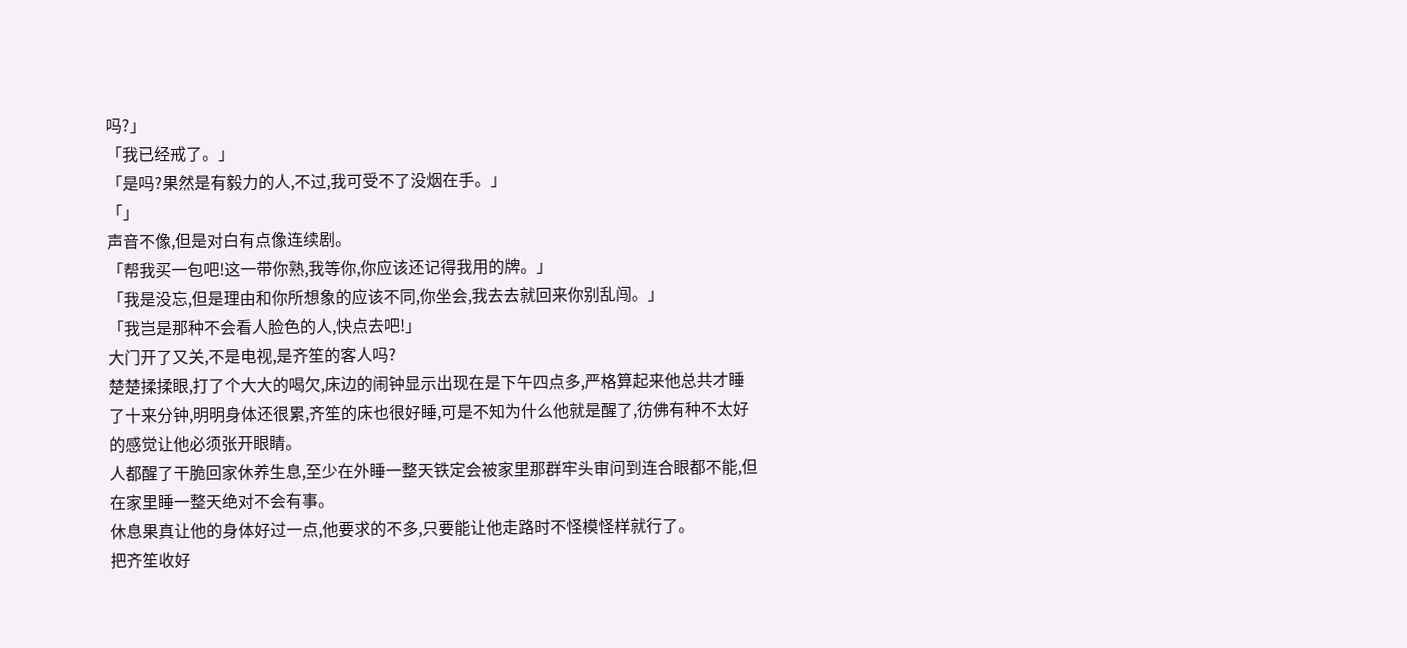吗?」
「我已经戒了。」
「是吗?果然是有毅力的人,不过,我可受不了没烟在手。」
「」
声音不像,但是对白有点像连续剧。
「帮我买一包吧!这一带你熟,我等你,你应该还记得我用的牌。」
「我是没忘,但是理由和你所想象的应该不同,你坐会,我去去就回来你别乱闯。」
「我岂是那种不会看人脸色的人,快点去吧!」
大门开了又关,不是电视,是齐笙的客人吗?
楚楚揉揉眼,打了个大大的喝欠,床边的闹钟显示出现在是下午四点多,严格算起来他总共才睡了十来分钟,明明身体还很累,齐笙的床也很好睡,可是不知为什么他就是醒了,彷佛有种不太好的感觉让他必须张开眼睛。
人都醒了干脆回家休养生息,至少在外睡一整天铁定会被家里那群牢头审问到连合眼都不能,但在家里睡一整天绝对不会有事。
休息果真让他的身体好过一点,他要求的不多,只要能让他走路时不怪模怪样就行了。
把齐笙收好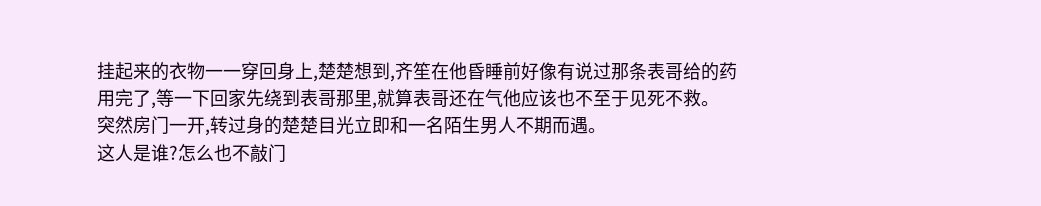挂起来的衣物一一穿回身上,楚楚想到,齐笙在他昏睡前好像有说过那条表哥给的药用完了,等一下回家先绕到表哥那里,就算表哥还在气他应该也不至于见死不救。
突然房门一开,转过身的楚楚目光立即和一名陌生男人不期而遇。
这人是谁?怎么也不敲门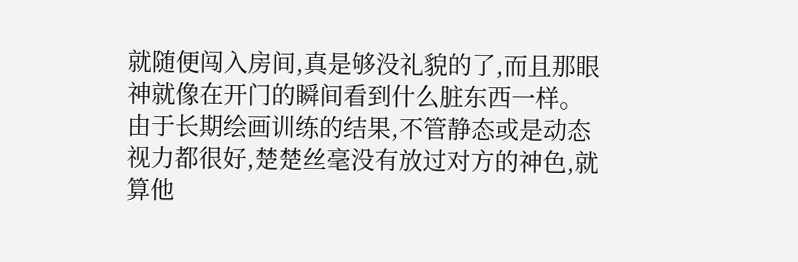就随便闯入房间,真是够没礼貌的了,而且那眼神就像在开门的瞬间看到什么脏东西一样。
由于长期绘画训练的结果,不管静态或是动态视力都很好,楚楚丝毫没有放过对方的神色,就算他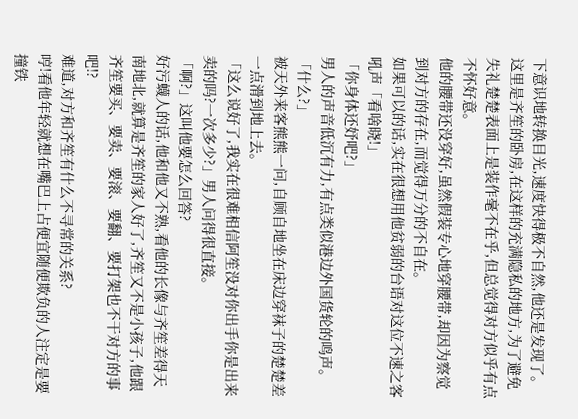下意识地转换目光,速度快得极不自然,他还是发现了。
这里是齐笙的卧房,在这样的充满隐私的地方,为了避免失礼楚楚表面上是装作毫不在乎,但总觉得对方似乎有点不怀好意。
他的腰带还没穿好,虽然假装专心地穿腰带,却因为察觉到对方的存在,而觉得万分的不自在。
如果可以的话,实在很想用他贫弱的台语对这位不速之客吼声「看啥晓!」
「你身体还妤吧?」
男人的声音低沉有力,有点类似港边外国货轮的鸣声。
「什么?」
被天外来客熊熊一问,自顾自地坐在床边穿袜子的楚楚差一点滑到地上去。
「这么说好了,我实在很难相信阿笙没对你出手你是出来卖的吗?一次多少?」男人问得很直接。
「啊?」这叫他要怎么回答?
好污蠛人的话,他和他又不熟,看他的长像与齐笙差得天南地北,就算是齐笙的家人好了,齐笙又不是小孩子,他跟齐笙要买、要卖、要滚、要翻、要打架也不干对方的事吧!?
难道,对方和齐笙有什么不寻常的关系?
哼!看他年轻就想在嘴巴上占便宜随便欺负的人注定是要撞铁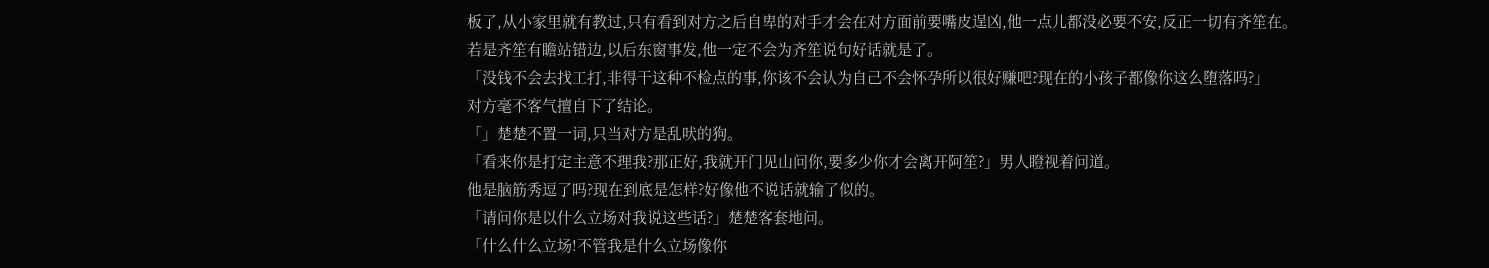板了,从小家里就有教过,只有看到对方之后自卑的对手才会在对方面前要嘴皮逞凶,他一点儿都没必要不安,反正一切有齐笙在。
若是齐笙有瞻站错边,以后东窗事发,他一定不会为齐笙说句好话就是了。
「没钱不会去找工打,非得干这种不检点的事,你该不会认为自己不会怀孕所以很好赚吧?现在的小孩子都像你这么堕落吗?」
对方毫不客气擅自下了结论。
「」楚楚不置一词,只当对方是乱吠的狗。
「看来你是打定主意不理我?那正好,我就开门见山问你,要多少你才会离开阿笙?」男人瞪视着问道。
他是脑筋秀逗了吗?现在到底是怎样?好像他不说话就输了似的。
「请问你是以什么立场对我说这些话?」楚楚客套地问。
「什么什么立场!不管我是什么立场像你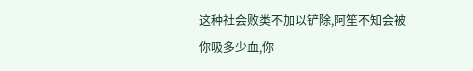这种社会败类不加以铲除,阿笙不知会被你吸多少血,你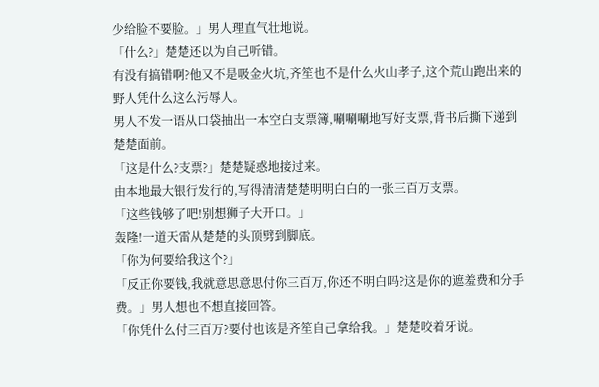少给脸不要脸。」男人理直气壮地说。
「什么?」楚楚还以为自己听错。
有没有搞错啊?他又不是吸金火坑,齐笙也不是什么火山孝子,这个荒山跑出来的野人凭什么这么污辱人。
男人不发一语从口袋抽出一本空白支票簿,唰唰唰地写好支票,背书后撕下递到楚楚面前。
「这是什么?支票?」楚楚疑惑地接过来。
由本地最大银行发行的,写得清清楚楚明明白白的一张三百万支票。
「这些钱够了吧!别想狮子大开口。」
轰隆!一道天雷从楚楚的头顶劈到脚底。
「你为何要给我这个?」
「反正你要钱,我就意思意思付你三百万,你还不明白吗?这是你的遮羞费和分手费。」男人想也不想直接回答。
「你凭什么付三百万?要付也该是齐笙自己拿给我。」楚楚咬着牙说。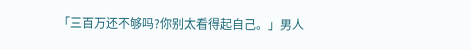「三百万还不够吗?你别太看得起自己。」男人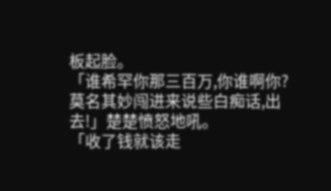板起脸。
「谁希罕你那三百万,你谁啊你?莫名其妙闯进来说些白痴话,出去!」楚楚愤怒地吼。
「收了钱就该走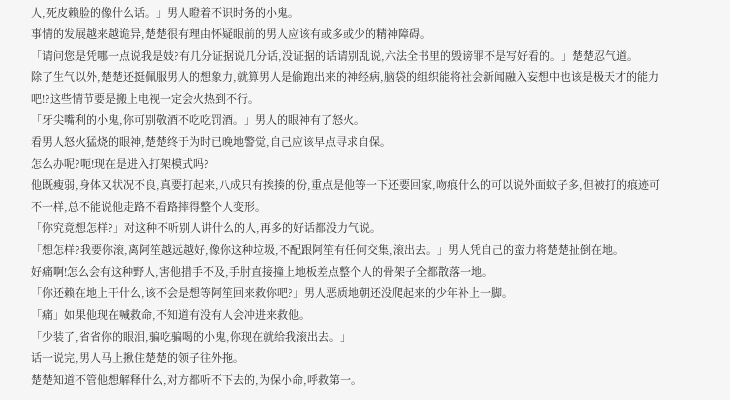人,死皮赖脸的像什么话。」男人瞪着不识时务的小鬼。
事情的发展越来越诡异,楚楚很有理由怀疑眼前的男人应该有或多或少的精神障碍。
「请问您是凭哪一点说我是妓?有几分证据说几分话,没证据的话请别乱说,六法全书里的毁谤罪不是写好看的。」楚楚忍气道。
除了生气以外,楚楚还挺佩服男人的想象力,就算男人是偷跑出来的神经病,脑袋的组织能将社会新闻融入妄想中也该是极天才的能力吧!?这些情节要是搬上电视一定会火热到不行。
「牙尖嘴利的小鬼,你可别敬酒不吃吃罚酒。」男人的眼神有了怒火。
看男人怒火猛烧的眼神,楚楚终于为时已晚地警觉,自己应该早点寻求自保。
怎么办呢?呃!现在是进入打架模式吗?
他既瘦弱,身体又状况不良,真要打起来,八成只有挨揍的份,重点是他等一下还要回家,吻痕什么的可以说外面蚊子多,但被打的痕迹可不一样,总不能说他走路不看路摔得整个人变形。
「你究竟想怎样?」对这种不听别人讲什么的人,再多的好话都没力气说。
「想怎样?我要你滚,离阿笙越远越好,像你这种垃圾,不配跟阿笙有任何交集,滚出去。」男人凭自己的蛮力将楚楚扯倒在地。
好痛啊!怎么会有这种野人,害他措手不及,手肘直接撞上地板差点整个人的骨架子全都散落一地。
「你还赖在地上干什么,该不会是想等阿笙回来救你吧?」男人恶质地朝还没爬起来的少年补上一脚。
「痛」如果他现在喊救命,不知道有没有人会冲进来救他。
「少装了,省省你的眼泪,骗吃骗喝的小鬼,你现在就给我滚出去。」
话一说完,男人马上揪住楚楚的领子往外拖。
楚楚知道不管他想解释什么,对方都听不下去的,为保小命,呼救第一。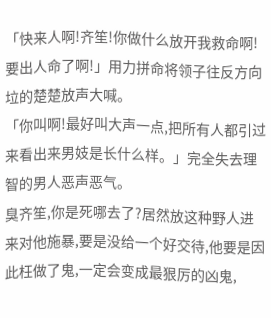「快来人啊!齐笙!你做什么放开我救命啊!要出人命了啊!」用力拼命将领子往反方向垃的楚楚放声大喊。
「你叫啊!最好叫大声一点,把所有人都引过来看出来男妓是长什么样。」完全失去理智的男人恶声恶气。
臭齐笙,你是死哪去了?居然放这种野人进来对他施暴,要是没给一个好交待,他要是因此枉做了鬼,一定会变成最狠厉的凶鬼,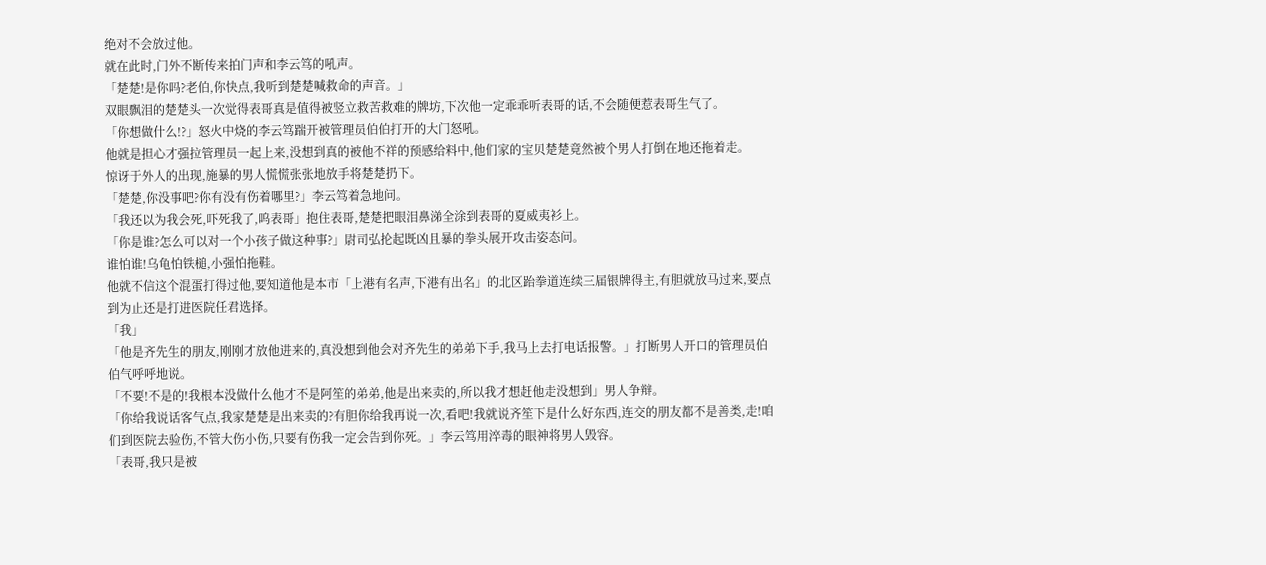绝对不会放过他。
就在此时,门外不断传来拍门声和李云笃的吼声。
「楚楚!是你吗?老伯,你快点,我听到楚楚喊救命的声音。」
双眼飘泪的楚楚头一次觉得表哥真是值得被竖立救苦救难的牌坊,下次他一定乖乖听表哥的话,不会随便惹表哥生气了。
「你想做什么!?」怒火中烧的李云笃踹开被管理员伯伯打开的大门怒吼。
他就是担心才强拉管理员一起上来,没想到真的被他不祥的预感给料中,他们家的宝贝楚楚竟然被个男人打倒在地还拖着走。
惊讶于外人的出现,施暴的男人慌慌张张地放手将楚楚扔下。
「楚楚,你没事吧?你有没有伤着哪里?」李云笃着急地问。
「我还以为我会死,吓死我了,呜表哥」抱住表哥,楚楚把眼泪鼻涕全涂到表哥的夏威夷衫上。
「你是谁?怎么可以对一个小孩子做这种事?」尉司弘抡起既凶且暴的拳头展开攻击姿态问。
谁怕谁!乌龟怕铁槌,小强怕拖鞋。
他就不信这个混蛋打得过他,要知道他是本市「上港有名声,下港有出名」的北区跆拳道连续三届银牌得主,有胆就放马过来,要点到为止还是打进医院任君选择。
「我」
「他是齐先生的朋友,刚刚才放他进来的,真没想到他会对齐先生的弟弟下手,我马上去打电话报警。」打断男人开口的管理员伯伯气呼呼地说。
「不要!不是的!我根本没做什么他才不是阿笙的弟弟,他是出来卖的,所以我才想赶他走没想到」男人争辩。
「你给我说话客气点,我家楚楚是出来卖的?有胆你给我再说一次,看吧!我就说齐笙下是什么好东西,连交的朋友都不是善类,走!咱们到医院去验伤,不管大伤小伤,只要有伤我一定会告到你死。」李云笃用淬毒的眼神将男人毁容。
「表哥,我只是被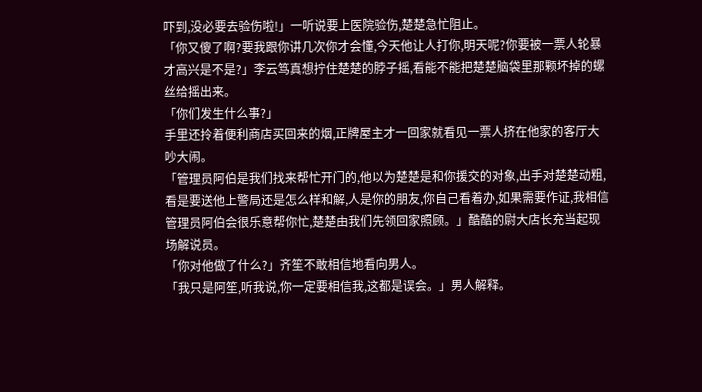吓到,没必要去验伤啦!」一听说要上医院验伤,楚楚急忙阻止。
「你又傻了啊?要我跟你讲几次你才会懂,今天他让人打你,明天呢?你要被一票人轮暴才高兴是不是?」李云笃真想拧住楚楚的脖子摇,看能不能把楚楚脑袋里那颗坏掉的螺丝给摇出来。
「你们发生什么事?」
手里还拎着便利商店买回来的烟,正牌屋主才一回家就看见一票人挤在他家的客厅大吵大闹。
「管理员阿伯是我们找来帮忙开门的,他以为楚楚是和你援交的对象,出手对楚楚动粗,看是要送他上警局还是怎么样和解,人是你的朋友,你自己看着办,如果需要作证,我相信管理员阿伯会很乐意帮你忙,楚楚由我们先领回家照顾。」酷酷的尉大店长充当起现场解说员。
「你对他做了什么?」齐笙不敢相信地看向男人。
「我只是阿笙,听我说,你一定要相信我,这都是误会。」男人解释。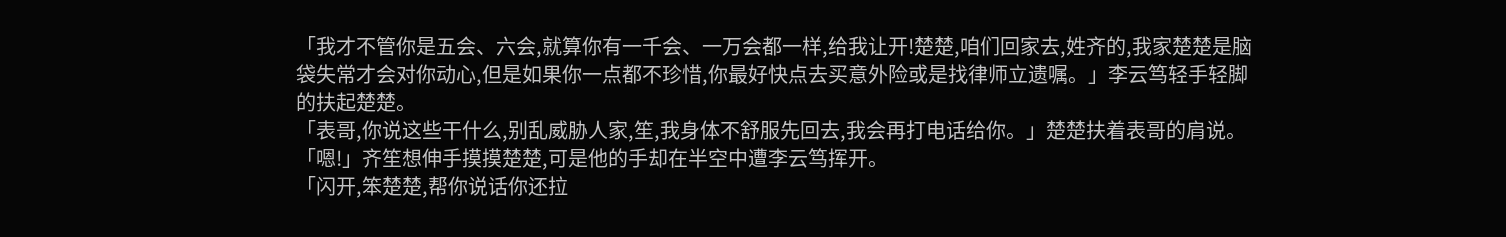「我才不管你是五会、六会,就算你有一千会、一万会都一样,给我让开!楚楚,咱们回家去,姓齐的,我家楚楚是脑袋失常才会对你动心,但是如果你一点都不珍惜,你最好快点去买意外险或是找律师立遗嘱。」李云笃轻手轻脚的扶起楚楚。
「表哥,你说这些干什么,别乱威胁人家,笙,我身体不舒服先回去,我会再打电话给你。」楚楚扶着表哥的肩说。
「嗯!」齐笙想伸手摸摸楚楚,可是他的手却在半空中遭李云笃挥开。
「闪开,笨楚楚,帮你说话你还拉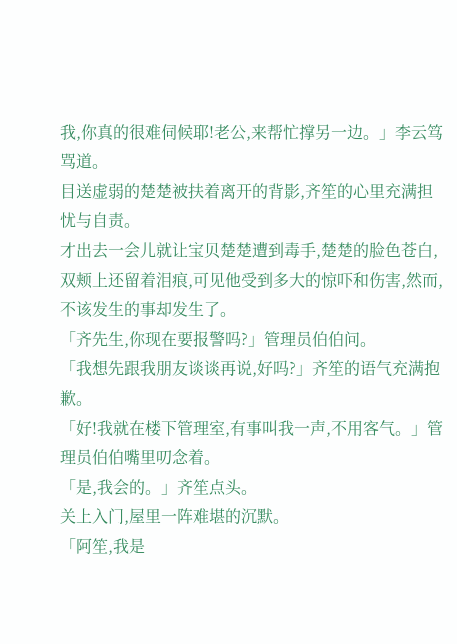我,你真的很难伺候耶!老公,来帮忙撑另一边。」李云笃骂道。
目送虚弱的楚楚被扶着离开的背影,齐笙的心里充满担忧与自责。
才出去一会儿就让宝贝楚楚遭到毒手,楚楚的脸色苍白,双颊上还留着泪痕,可见他受到多大的惊吓和伤害,然而,不该发生的事却发生了。
「齐先生,你现在要报警吗?」管理员伯伯问。
「我想先跟我朋友谈谈再说,好吗?」齐笙的语气充满抱歉。
「好!我就在楼下管理室,有事叫我一声,不用客气。」管理员伯伯嘴里叨念着。
「是,我会的。」齐笙点头。
关上入门,屋里一阵难堪的沉默。
「阿笙,我是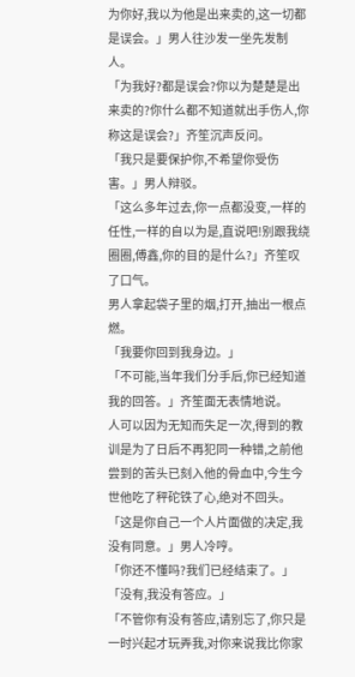为你好,我以为他是出来卖的,这一切都是误会。」男人往沙发一坐先发制人。
「为我好?都是误会?你以为楚楚是出来卖的?你什么都不知道就出手伤人,你称这是误会?」齐笙沉声反问。
「我只是要保护你,不希望你受伤害。」男人辩驳。
「这么多年过去,你一点都没变,一样的任性,一样的自以为是,直说吧!别跟我绕圈圈,傅鑫,你的目的是什么?」齐笙叹了口气。
男人拿起袋子里的烟,打开,抽出一根点燃。
「我要你回到我身边。」
「不可能,当年我们分手后,你已经知道我的回答。」齐笙面无表情地说。
人可以因为无知而失足一次,得到的教训是为了日后不再犯同一种错,之前他尝到的苦头已刻入他的骨血中,今生今世他吃了秤砣铁了心,绝对不回头。
「这是你自己一个人片面做的决定,我没有同意。」男人冷哼。
「你还不懂吗?我们已经结束了。」
「没有,我没有答应。」
「不管你有没有答应,请别忘了,你只是一时兴起才玩弄我,对你来说我比你家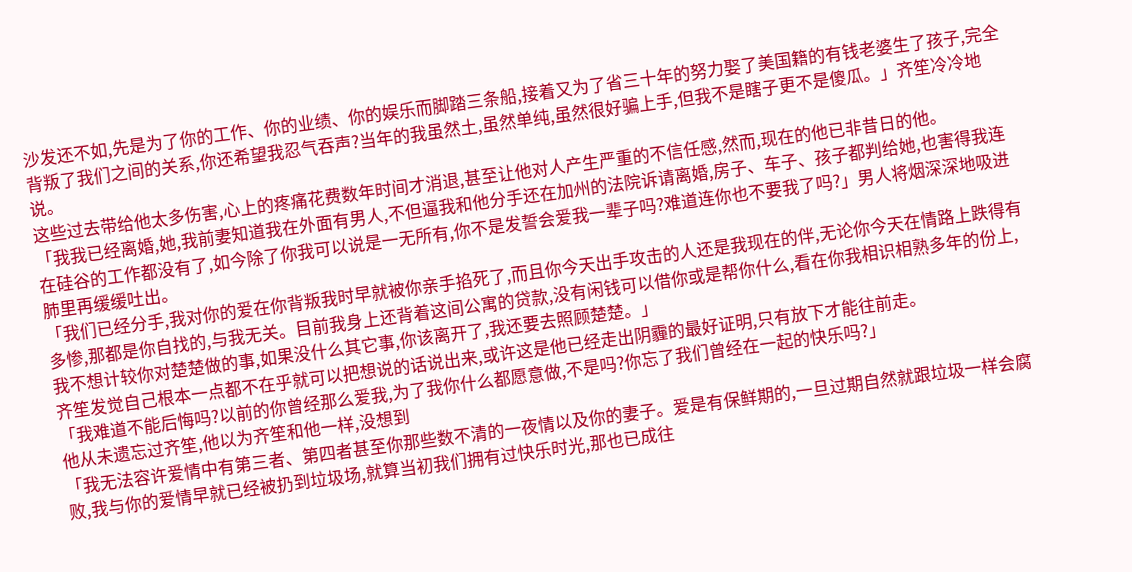沙发还不如,先是为了你的工作、你的业绩、你的娱乐而脚踏三条船,接着又为了省三十年的努力娶了美国籍的有钱老婆生了孩子,完全背叛了我们之间的关系,你还希望我忍气吞声?当年的我虽然土,虽然单纯,虽然很好骗上手,但我不是瞎子更不是傻瓜。」齐笙冷冷地说。
这些过去带给他太多伤害,心上的疼痛花费数年时间才消退,甚至让他对人产生严重的不信任感,然而,现在的他已非昔日的他。
「我我已经离婚,她,我前妻知道我在外面有男人,不但逼我和他分手还在加州的法院诉请离婚,房子、车子、孩子都判给她,也害得我连在硅谷的工作都没有了,如今除了你我可以说是一无所有,你不是发誓会爱我一辈子吗?难道连你也不要我了吗?」男人将烟深深地吸进肺里再缓缓吐出。
「我们已经分手,我对你的爱在你背叛我时早就被你亲手掐死了,而且你今天出手攻击的人还是我现在的伴,无论你今天在情路上跌得有多惨,那都是你自找的,与我无关。目前我身上还背着这间公寓的贷款,没有闲钱可以借你或是帮你什么,看在你我相识相熟多年的份上,我不想计较你对楚楚做的事,如果没什么其它事,你该离开了,我还要去照顾楚楚。」
齐笙发觉自己根本一点都不在乎就可以把想说的话说出来,或许这是他已经走出阴霾的最好证明,只有放下才能往前走。
「我难道不能后悔吗?以前的你曾经那么爱我,为了我你什么都愿意做,不是吗?你忘了我们曾经在一起的快乐吗?」
他从未遗忘过齐笙,他以为齐笙和他一样,没想到
「我无法容许爱情中有第三者、第四者甚至你那些数不清的一夜情以及你的妻子。爱是有保鲜期的,一旦过期自然就跟垃圾一样会腐败,我与你的爱情早就已经被扔到垃圾场,就算当初我们拥有过快乐时光,那也已成往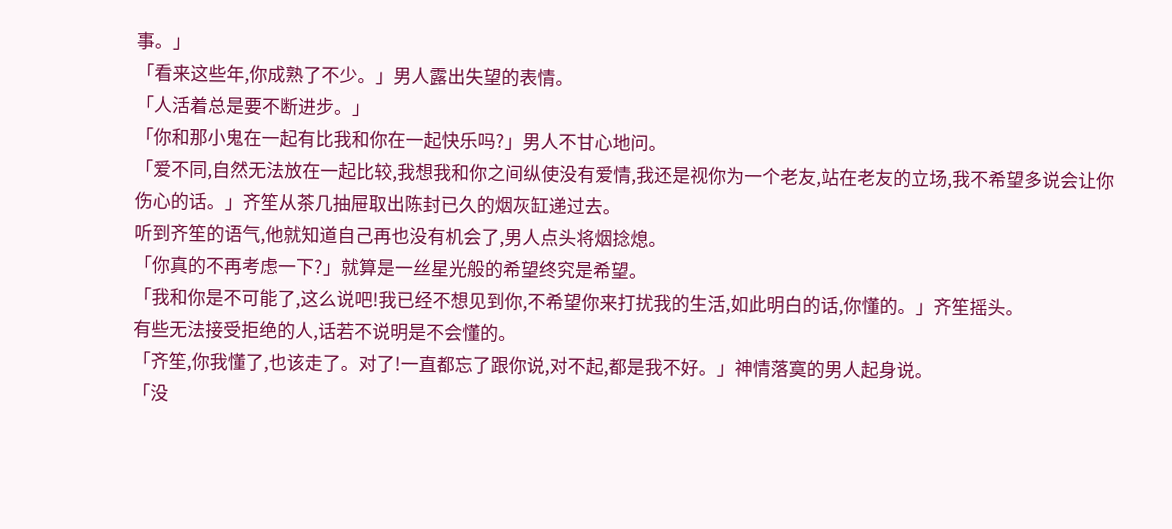事。」
「看来这些年,你成熟了不少。」男人露出失望的表情。
「人活着总是要不断进步。」
「你和那小鬼在一起有比我和你在一起快乐吗?」男人不甘心地问。
「爱不同,自然无法放在一起比较,我想我和你之间纵使没有爱情,我还是视你为一个老友,站在老友的立场,我不希望多说会让你伤心的话。」齐笙从茶几抽屉取出陈封已久的烟灰缸递过去。
听到齐笙的语气,他就知道自己再也没有机会了,男人点头将烟捻熄。
「你真的不再考虑一下?」就算是一丝星光般的希望终究是希望。
「我和你是不可能了,这么说吧!我已经不想见到你,不希望你来打扰我的生活,如此明白的话,你懂的。」齐笙摇头。
有些无法接受拒绝的人,话若不说明是不会懂的。
「齐笙,你我懂了,也该走了。对了!一直都忘了跟你说,对不起,都是我不好。」神情落寞的男人起身说。
「没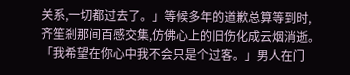关系,一切都过去了。」等候多年的道歉总算等到时,齐笙剎那间百感交集,仿佛心上的旧伤化成云烟消逝。
「我希望在你心中我不会只是个过客。」男人在门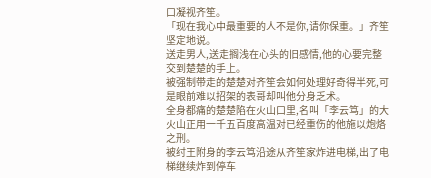口凝视齐笙。
「现在我心中最重要的人不是你,请你保重。」齐笙坚定地说。
送走男人,送走搁浅在心头的旧感情,他的心要完整交到楚楚的手上。
被强制带走的楚楚对齐笙会如何处理好奇得半死,可是眼前难以招架的表哥却叫他分身乏术。
全身都痛的楚楚陷在火山口里,名叫「李云笃」的大火山正用一千五百度高温对已经重伤的他施以炮烙之刑。
被纣王附身的李云笃沿途从齐笙家炸进电梯,出了电梯继续炸到停车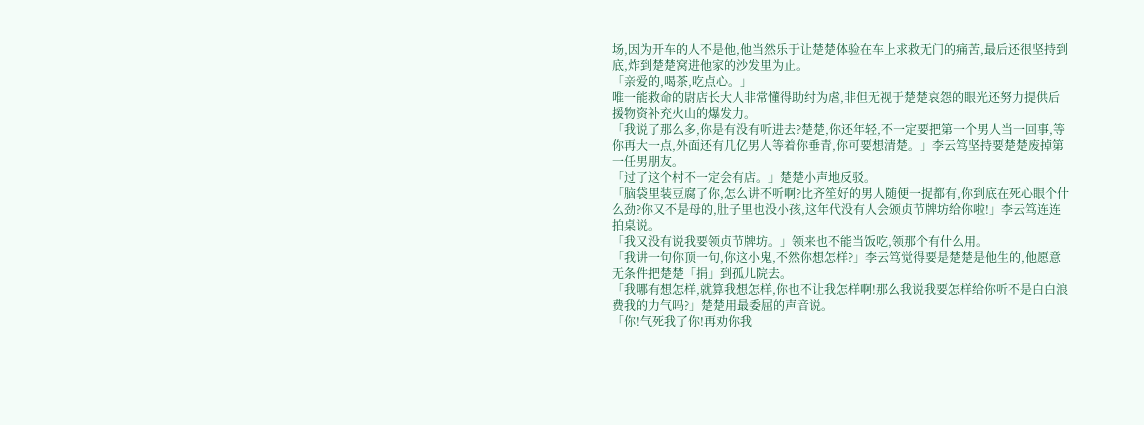场,因为开车的人不是他,他当然乐于让楚楚体验在车上求救无门的痛苦,最后还很坚持到底,炸到楚楚窝进他家的沙发里为止。
「亲爱的,喝茶,吃点心。」
唯一能救命的尉店长大人非常懂得助纣为虐,非但无视于楚楚哀怨的眼光还努力提供后援物资补充火山的爆发力。
「我说了那么多,你是有没有听进去?楚楚,你还年轻,不一定要把第一个男人当一回事,等你再大一点,外面还有几亿男人等着你垂青,你可要想清楚。」李云笃坚持要楚楚废掉第一任男朋友。
「过了这个村不一定会有店。」楚楚小声地反驳。
「脑袋里装豆腐了你,怎么讲不听啊?比齐笙好的男人随便一捉都有,你到底在死心眼个什么劲?你又不是母的,肚子里也没小孩,这年代没有人会颁贞节牌坊给你啦!」李云笃连连拍桌说。
「我又没有说我要领贞节牌坊。」领来也不能当饭吃,领那个有什么用。
「我讲一句你顶一句,你这小鬼,不然你想怎样?」李云笃觉得要是楚楚是他生的,他愿意无条件把楚楚「捐」到孤儿院去。
「我哪有想怎样,就算我想怎样,你也不让我怎样啊!那么我说我要怎样给你听不是白白浪费我的力气吗?」楚楚用最委屈的声音说。
「你!气死我了你!再劝你我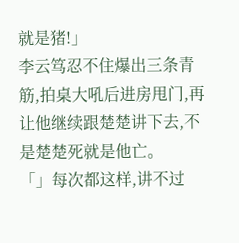就是猪!」
李云笃忍不住爆出三条青筋,拍桌大吼后进房甩门,再让他继续跟楚楚讲下去,不是楚楚死就是他亡。
「」每次都这样,讲不过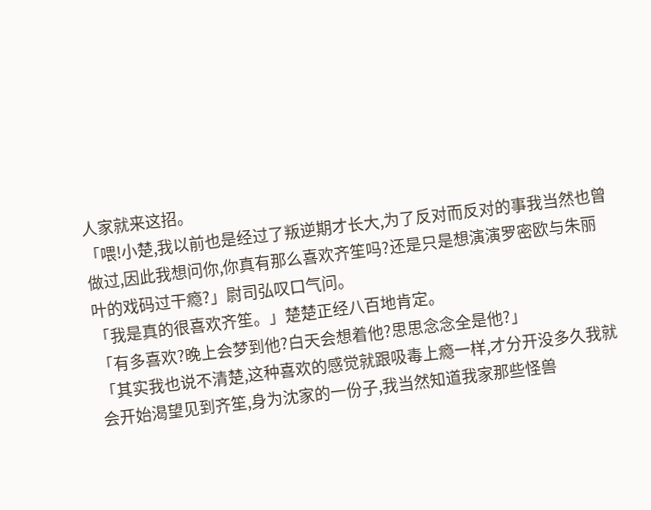人家就来这招。
「喂!小楚,我以前也是经过了叛逆期才长大,为了反对而反对的事我当然也曾做过,因此我想问你,你真有那么喜欢齐笙吗?还是只是想演演罗密欧与朱丽叶的戏码过干瘾?」尉司弘叹口气问。
「我是真的很喜欢齐笙。」楚楚正经八百地肯定。
「有多喜欢?晚上会梦到他?白天会想着他?思思念念全是他?」
「其实我也说不清楚,这种喜欢的感觉就跟吸毒上瘾一样,才分开没多久我就会开始渴望见到齐笙,身为沈家的一份子,我当然知道我家那些怪兽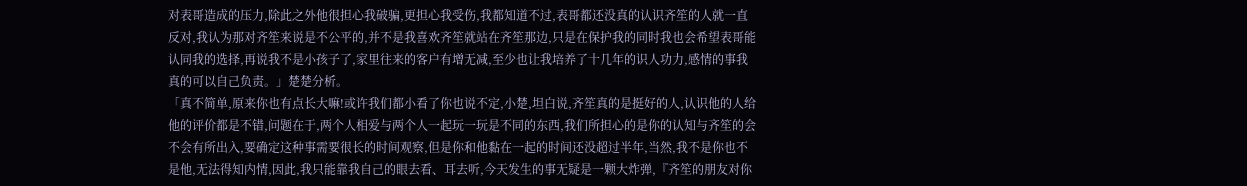对表哥造成的压力,除此之外他很担心我破骗,更担心我受伤,我都知道不过,表哥都还没真的认识齐笙的人就一直反对,我认为那对齐笙来说是不公平的,并不是我喜欢齐笙就站在齐笙那边,只是在保护我的同时我也会希望表哥能认同我的选择,再说我不是小孩子了,家里往来的客户有增无减,至少也让我培养了十几年的识人功力,感情的事我真的可以自己负责。」楚楚分析。
「真不简单,原来你也有点长大嘛!或许我们都小看了你也说不定,小楚,坦白说,齐笙真的是挺好的人,认识他的人给他的评价都是不错,问题在于,两个人相爱与两个人一起玩一玩是不同的东西,我们所担心的是你的认知与齐笙的会不会有所出入,要确定这种事需要很长的时间观察,但是你和他黏在一起的时间还没超过半年,当然,我不是你也不是他,无法得知内情,因此,我只能靠我自己的眼去看、耳去听,今天发生的事无疑是一颗大炸弹,『齐笙的朋友对你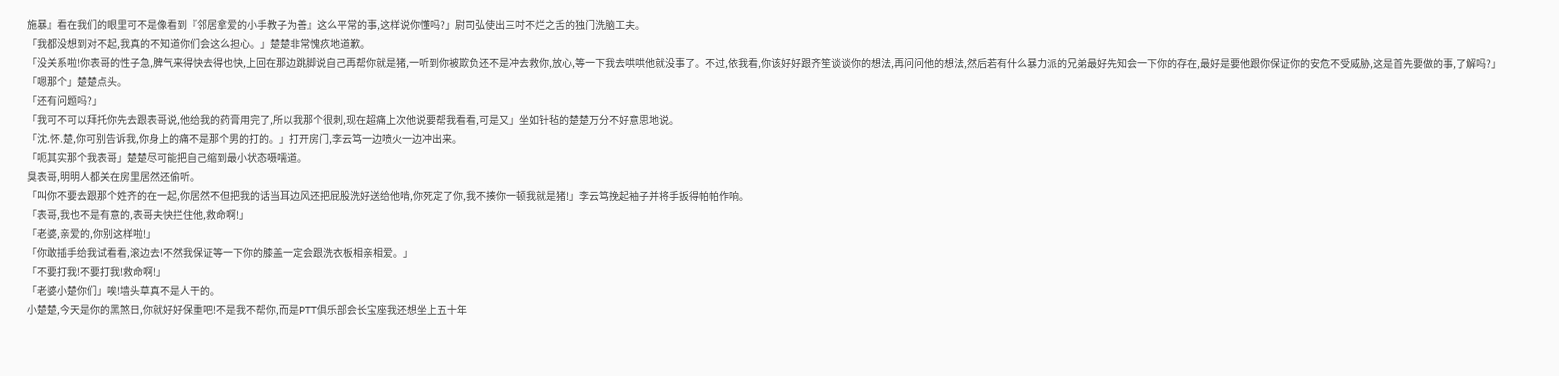施暴』看在我们的眼里可不是像看到『邻居拿爱的小手教子为善』这么平常的事,这样说你懂吗?」尉司弘使出三吋不烂之舌的独门洗脑工夫。
「我都没想到对不起,我真的不知道你们会这么担心。」楚楚非常愧疚地道歉。
「没关系啦!你表哥的性子急,脾气来得快去得也快,上回在那边跳脚说自己再帮你就是猪,一听到你被欺负还不是冲去救你,放心,等一下我去哄哄他就没事了。不过,依我看,你该好好跟齐笙谈谈你的想法,再问问他的想法,然后若有什么暴力派的兄弟最好先知会一下你的存在,最好是要他跟你保证你的安危不受威胁,这是首先要做的事,了解吗?」
「嗯那个」楚楚点头。
「还有问题吗?」
「我可不可以拜托你先去跟表哥说,他给我的药膏用完了,所以我那个很刺,现在超痛上次他说要帮我看看,可是又」坐如针毡的楚楚万分不好意思地说。
「沈.怀.楚,你可别告诉我,你身上的痛不是那个男的打的。」打开房门,李云笃一边喷火一边冲出来。
「呃其实那个我表哥」楚楚尽可能把自己缩到最小状态嗫嚅道。
臭表哥,明明人都关在房里居然还偷听。
「叫你不要去跟那个姓齐的在一起,你居然不但把我的话当耳边风还把屁股洗好送给他啃,你死定了你,我不揍你一顿我就是猪!」李云笃挽起袖子并将手扳得帕帕作响。
「表哥,我也不是有意的,表哥夫快拦住他,救命啊!」
「老婆,亲爱的,你别这样啦!」
「你敢插手给我试看看,滚边去!不然我保证等一下你的膝盖一定会跟洗衣板相亲相爱。」
「不要打我!不要打我!救命啊!」
「老婆小楚你们」唉!墙头草真不是人干的。
小楚楚,今天是你的黑煞日,你就好好保重吧!不是我不帮你,而是PTT俱乐部会长宝座我还想坐上五十年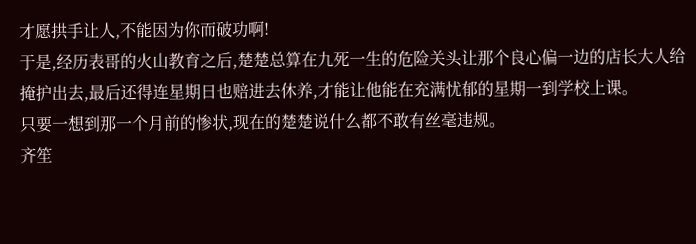才愿拱手让人,不能因为你而破功啊!
于是,经历表哥的火山教育之后,楚楚总算在九死一生的危险关头让那个良心偏一边的店长大人给掩护出去,最后还得连星期日也赔进去休养,才能让他能在充满忧郁的星期一到学校上课。
只要一想到那一个月前的惨状,现在的楚楚说什么都不敢有丝毫违规。
齐笙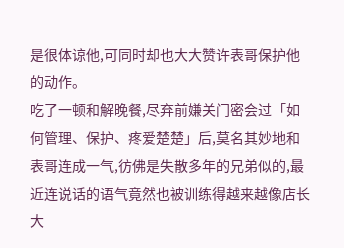是很体谅他,可同时却也大大赞许表哥保护他的动作。
吃了一顿和解晚餐,尽弃前嫌关门密会过「如何管理、保护、疼爱楚楚」后,莫名其妙地和表哥连成一气,彷佛是失散多年的兄弟似的,最近连说话的语气竟然也被训练得越来越像店长大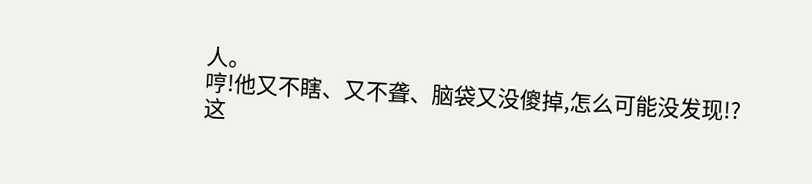人。
哼!他又不瞎、又不聋、脑袋又没傻掉,怎么可能没发现!?
这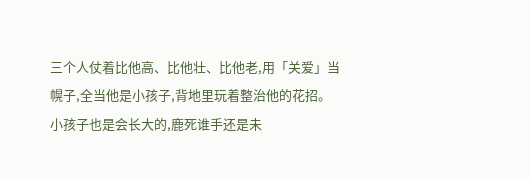三个人仗着比他高、比他壮、比他老,用「关爱」当幌子,全当他是小孩子,背地里玩着整治他的花招。
小孩子也是会长大的,鹿死谁手还是未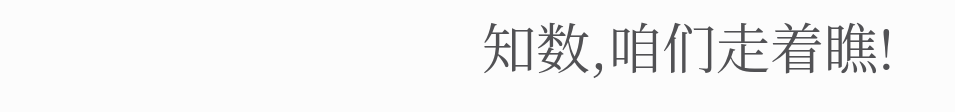知数,咱们走着瞧!